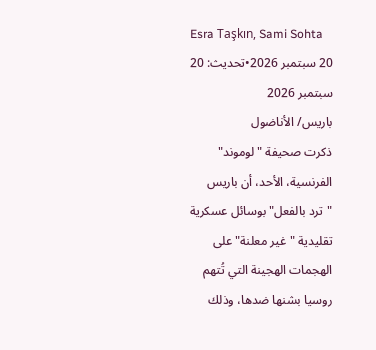Esra Taşkın, Sami Sohta
20 سبتمبر 2026•تحديث: 20 سبتمبر 2026
باريس/ الأناضول
ذكرت صحيفة "لوموند" الفرنسية، الأحد، أن باريس "ترد بالفعل" بوسائل عسكرية تقليدية "غير معلنة" على الهجمات الهجينة التي تُتهم روسيا بشنها ضدها، وذلك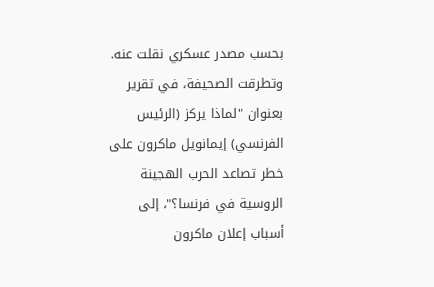بحسب مصدر عسكري نقلت عنه.
وتطرقت الصحيفة، في تقرير بعنوان "لماذا يركز (الرئيس الفرنسي) إيمانويل ماكرون على خطر تصاعد الحرب الهجينة الروسية في فرنسا؟"، إلى أسباب إعلان ماكرون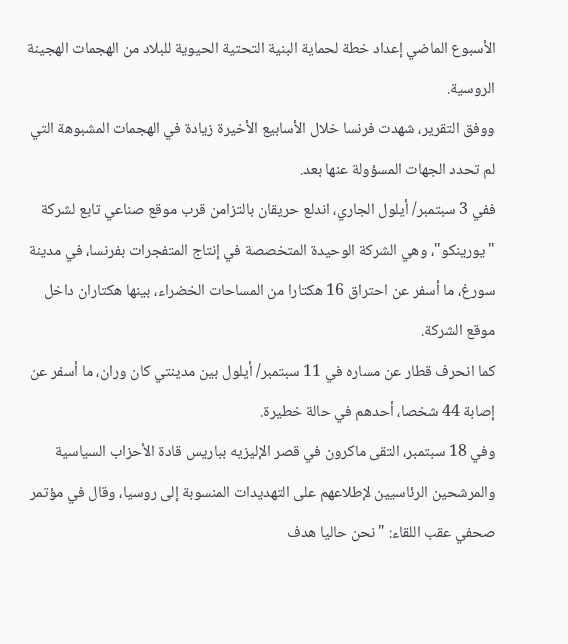الأسبوع الماضي إعداد خطة لحماية البنية التحتية الحيوية للبلاد من الهجمات الهجينة الروسية.
ووفق التقرير، شهدت فرنسا خلال الأسابيع الأخيرة زيادة في الهجمات المشبوهة التي لم تحدد الجهات المسؤولة عنها بعد.
ففي 3 سبتمبر/ أيلول الجاري، اندلع حريقان بالتزامن قرب موقع صناعي تابع لشركة "يورينكو"، وهي الشركة الوحيدة المتخصصة في إنتاج المتفجرات بفرنسا، في مدينة سورغ، ما أسفر عن احتراق 16 هكتارا من المساحات الخضراء، بينها هكتاران داخل موقع الشركة.
كما انحرف قطار عن مساره في 11 سبتمبر/ أيلول بين مدينتي كان وران، ما أسفر عن إصابة 44 شخصا، أحدهم في حالة خطيرة.
وفي 18 سبتمبر، التقى ماكرون في قصر الإليزيه بباريس قادة الأحزاب السياسية والمرشحين الرئاسيين لإطلاعهم على التهديدات المنسوبة إلى روسيا، وقال في مؤتمر صحفي عقب اللقاء: "نحن حاليا هدف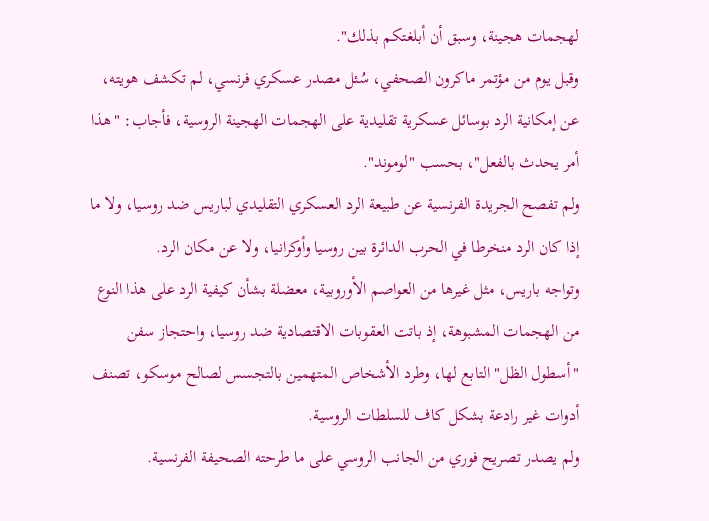لهجمات هجينة، وسبق أن أبلغتكم بذلك".
وقبل يوم من مؤتمر ماكرون الصحفي، سُئل مصدر عسكري فرنسي، لم تكشف هويته، عن إمكانية الرد بوسائل عسكرية تقليدية على الهجمات الهجينة الروسية، فأجاب: "هذا أمر يحدث بالفعل"، بحسب "لوموند".
ولم تفصح الجريدة الفرنسية عن طبيعة الرد العسكري التقليدي لباريس ضد روسيا، ولا ما إذا كان الرد منخرطا في الحرب الدائرة بين روسيا وأوكرانيا، ولا عن مكان الرد.
وتواجه باريس، مثل غيرها من العواصم الأوروبية، معضلة بشأن كيفية الرد على هذا النوع من الهجمات المشبوهة، إذ باتت العقوبات الاقتصادية ضد روسيا، واحتجاز سفن "أسطول الظل" التابع لها، وطرد الأشخاص المتهمين بالتجسس لصالح موسكو، تصنف أدوات غير رادعة بشكل كاف للسلطات الروسية.
ولم يصدر تصريح فوري من الجانب الروسي على ما طرحته الصحيفة الفرنسية.